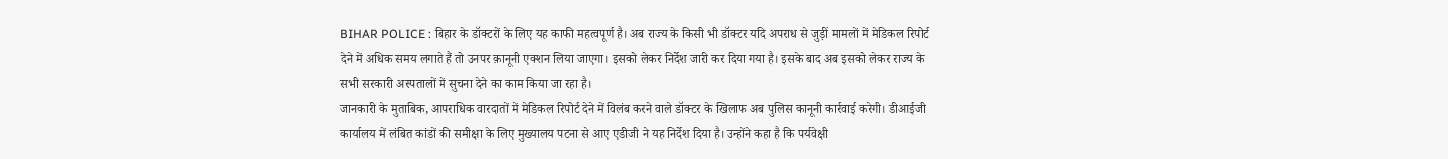BIHAR POLICE : बिहार के डॉक्टरों के लिए यह काफी महत्वपूर्ण है। अब राज्य के किसी भी डॉक्टर यदि अपराध से जुड़ीं मामलों में मेडिकल रिपोर्ट देने में अधिक समय लगाते हैं तो उनपर क़ानूनी एक्शन लिया जाएगा। इसको लेकर निर्देश जारी कर दिया गया है। इसके बाद अब इसको लेकर राज्य के सभी सरकारी अस्पतालों में सुचना देने का काम किया जा रहा है।
जानकारी के मुताबिक, आपराधिक वारदातों में मेडिकल रिपोर्ट देने में विलंब करने वाले डॉक्टर के खिलाफ अब पुलिस कानूनी कार्रवाई करेगी। डीआईजी कार्यालय में लंबित कांडों की समीक्षा के लिए मुख्यालय पटना से आए एडीजी ने यह निर्देश दिया है। उन्होंने कहा है कि पर्यवेक्षी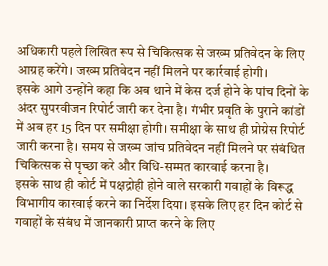अधिकारी पहले लिखित रूप से चिकित्सक से जख्म प्रतिवेदन के लिए आग्रह करेंगे। जख्म प्रतिवेदन नहीं मिलने पर कार्रवाई होगी।
इसके आगे उन्होंने कहा कि अब थाने में केस दर्ज होने के पांच दिनों के अंदर सुपरवीजन रिपोर्ट जारी कर देना है। गंभीर प्रवृति के पुराने कांडों में अब हर 15 दिन पर समीक्षा होगी। समीक्षा के साथ ही प्रोग्रेस रिपोर्ट जारी करना है। समय से जख्म जांच प्रतिवेदन नहीं मिलने पर संबंधित चिकित्सक से पृच्छा करे और विधि-सम्मत कारवाई करना है।
इसके साथ ही कोर्ट में पक्षद्रोही होने वाले सरकारी गवाहों के विरूद्ध विभागीय कारवाई करने का निर्देश दिया। इसके लिए हर दिन कोर्ट से गवाहों के संबंध में जानकारी प्राप्त करने के लिए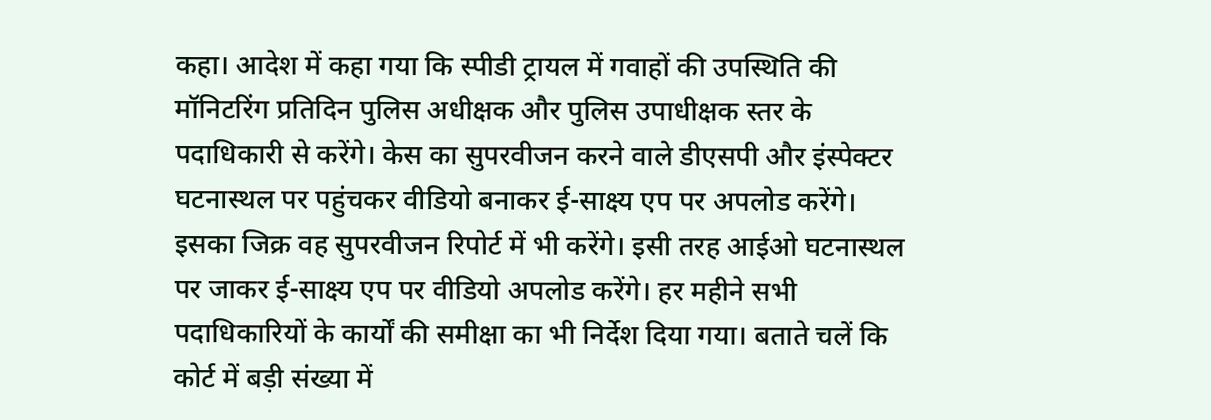कहा। आदेश में कहा गया कि स्पीडी ट्रायल में गवाहों की उपस्थिति की मॉनिटरिंग प्रतिदिन पुलिस अधीक्षक और पुलिस उपाधीक्षक स्तर के पदाधिकारी से करेंगे। केस का सुपरवीजन करने वाले डीएसपी और इंस्पेक्टर घटनास्थल पर पहुंचकर वीडियो बनाकर ई-साक्ष्य एप पर अपलोड करेंगे।
इसका जिक्र वह सुपरवीजन रिपोर्ट में भी करेंगे। इसी तरह आईओ घटनास्थल पर जाकर ई-साक्ष्य एप पर वीडियो अपलोड करेंगे। हर महीने सभी पदाधिकारियों के कार्यों की समीक्षा का भी निर्देश दिया गया। बताते चलें कि कोर्ट में बड़ी संख्या में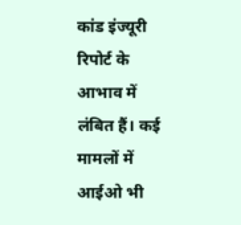कांड इंज्यूरी रिपोर्ट के आभाव में लंबित हैं। कई मामलों में आईओ भी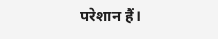परेशान हैं।